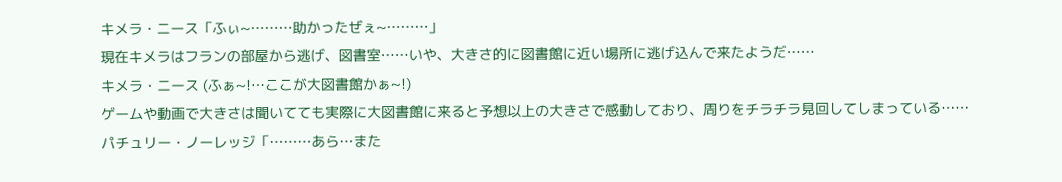キメラ・ニース「ふぃ~………助かったぜぇ~………」
現在キメラはフランの部屋から逃げ、図書室……いや、大きさ的に図書館に近い場所に逃げ込んで来たようだ……
キメラ・ニース (ふぁ~!…ここが大図書館かぁ~!)
ゲームや動画で大きさは聞いてても実際に大図書館に来ると予想以上の大きさで感動しており、周りをチラチラ見回してしまっている……
パチュリー・ノーレッジ「………あら…また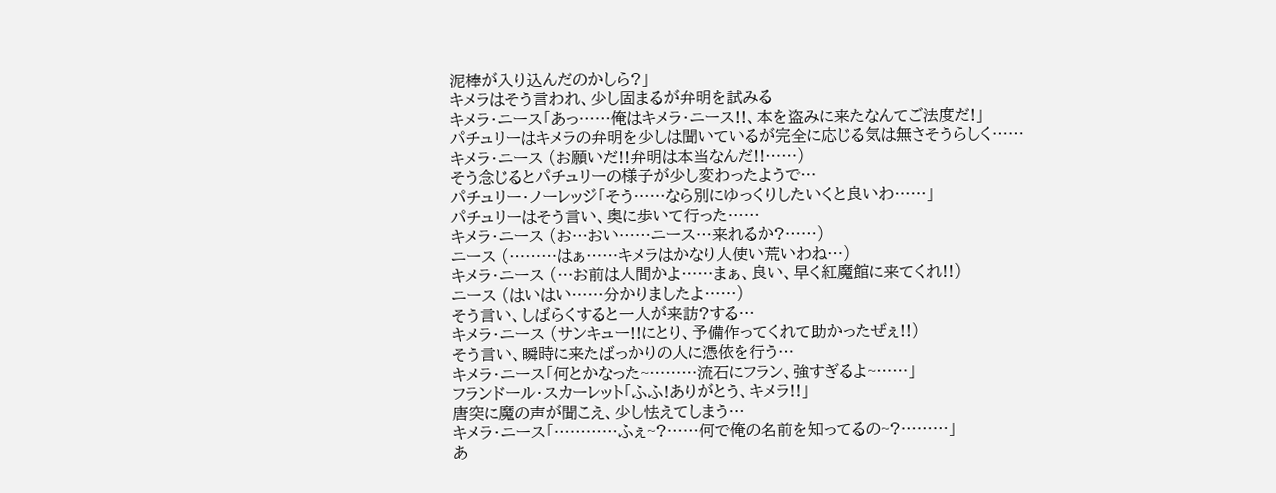泥棒が入り込んだのかしら?」
キメラはそう言われ、少し固まるが弁明を試みる
キメラ・ニース「あっ……俺はキメラ・ニース!!、本を盗みに来たなんてご法度だ!」
パチュリーはキメラの弁明を少しは聞いているが完全に応じる気は無さそうらしく……
キメラ・ニース (お願いだ!!弁明は本当なんだ!!……)
そう念じるとパチュリーの様子が少し変わったようで…
パチュリー・ノーレッジ「そう……なら別にゆっくりしたいくと良いわ……」
パチュリーはそう言い、奥に歩いて行った……
キメラ・ニース (お…おい……ニース…来れるか?……)
ニース (………はぁ……キメラはかなり人使い荒いわね…)
キメラ・ニース (…お前は人間かよ……まぁ、良い、早く紅魔館に来てくれ!!)
ニース (はいはい……分かりましたよ……)
そう言い、しばらくすると一人が来訪?する…
キメラ・ニース (サンキュー!!にとり、予備作ってくれて助かったぜぇ!!)
そう言い、瞬時に来たばっかりの人に憑依を行う…
キメラ・ニース「何とかなった~………流石にフラン、強すぎるよ~……」
フランドール・スカーレット「ふふ!ありがとう、キメラ!!」
唐突に魔の声が聞こえ、少し怯えてしまう…
キメラ・ニース「…………ふぇ~?……何で俺の名前を知ってるの~?………」
あ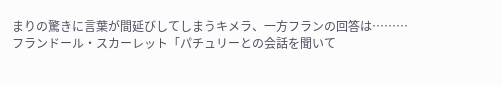まりの驚きに言葉が間延びしてしまうキメラ、一方フランの回答は………
フランドール・スカーレット「パチュリーとの会話を聞いて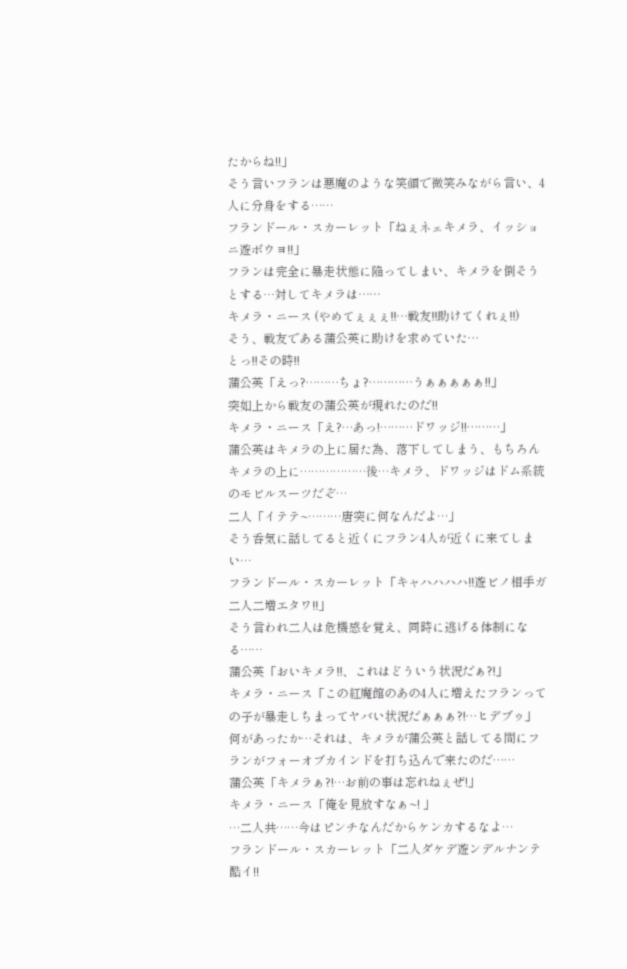たからね!!」
そう言いフランは悪魔のような笑顔で微笑みながら言い、4人に分身をする……
フランドール・スカーレット「ねぇネェキメラ、イッショニ遊ボウヨ!!」
フランは完全に暴走状態に陥ってしまい、キメラを倒そうとする…対してキメラは……
キメラ・ニース (やめてぇぇぇ!!…戦友!!助けてくれぇ!!)
そう、戦友である蒲公英に助けを求めていた…
とっ!!その時!!
蒲公英「えっ?………ちょ?…………うぁぁぁぁぁ!!」
突如上から戦友の蒲公英が現れたのだ!!
キメラ・ニース「え?…あっ!………ドワッジ!!………」
蒲公英はキメラの上に居た為、落下してしまう、もちろんキメラの上に………………後…キメラ、ドワッジはドム系統のモビルスーツだぞ…
二人「イテテ~………唐突に何なんだよ…」
そう呑気に話してると近くにフラン4人が近くに来てしまい…
フランドール・スカーレット「キャハハハハ!!遊ビノ相手ガ二人二増エタワ!!」
そう言われ二人は危機感を覚え、同時に逃げる体制になる……
蒲公英「おいキメラ!!、これはどういう状況だぁ?!」
キメラ・ニース「この紅魔館のあの4人に増えたフランっての子が暴走しちまってヤバい状況だぁぁぁ?!…ヒデブゥ」
何があったか…それは、キメラが蒲公英と話してる間にフランがフォーオブカインドを打ち込んで来たのだ……
蒲公英「キメラぁ?!…お前の事は忘れねぇぜ!」
キメラ・ニース「俺を見放すなぁ~! 」
…二人共……今はピンチなんだからケンカするなよ…
フランドール・スカーレット「二人ダケデ遊ンデルナンテ酷イ!!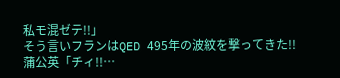私モ混ゼテ!!」
そう言いフランはQED 495年の波紋を撃ってきた!!
蒲公英「チィ!!…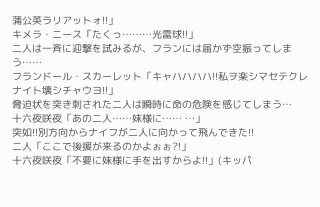蒲公英ラリアットォ!!」
キメラ・ニース「たくっ………光雷球!!」
二人は一斉に迎撃を試みるが、フランには届かず空振ってしまう……
フランドール・スカーレット「キャハハハハ!!私ヲ楽シマセテクレナイト壊シチャウヨ!!」
脅迫状を突き刺された二人は瞬時に命の危険を感じてしまう…
十六夜咲夜「あの二人……妹様に…… …」
突如!!別方向からナイフが二人に向かって飛んできた!!
二人「ここで後援が来るのかよぉぉ?!」
十六夜咲夜「不要に妹様に手を出すからよ!!」(キッパ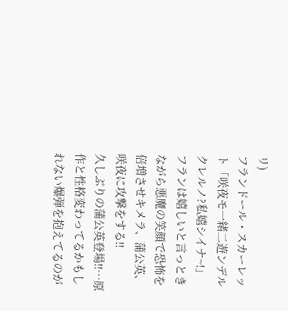リ)
フランドール・スカーレット「咲夜モ一緒二遊ンデルクレルノ?私嬉シイナ~!」
フランは嬉しいと言っときながら悪魔の笑顔で恐怖を倍増させキメラ、蒲公英、咲夜に攻撃をする!!
久しぶりの蒲公英登場!!…原作と性格変わってるかもしれない爆弾を抱えてるのが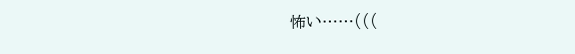怖い……(((